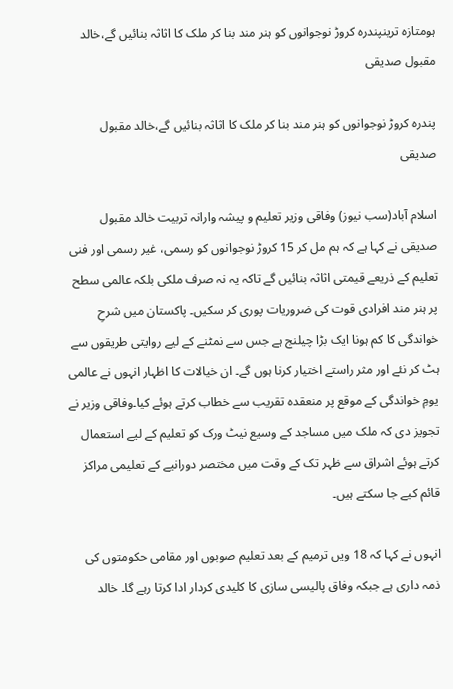ہومتازہ ترینپندرہ کروڑ نوجوانوں کو ہنر مند بنا کر ملک کا اثاثہ بنائیں گے،خالد مقبول صدیقی

پندرہ کروڑ نوجوانوں کو ہنر مند بنا کر ملک کا اثاثہ بنائیں گے،خالد مقبول صدیقی

اسلام آباد(سب نیوز) وفاقی وزیر تعلیم و پیشہ وارانہ تربیت خالد مقبول صدیقی نے کہا ہے کہ ہم مل کر 15 کروڑ نوجوانوں کو رسمی، غیر رسمی اور فنی تعلیم کے ذریعے قیمتی اثاثہ بنائیں گے تاکہ یہ نہ صرف ملکی بلکہ عالمی سطح پر ہنر مند افرادی قوت کی ضروریات پوری کر سکیں۔ پاکستان میں شرحِ خواندگی کا کم ہونا ایک بڑا چیلنج ہے جس سے نمٹنے کے لیے روایتی طریقوں سے ہٹ کر نئے اور مثر راستے اختیار کرنا ہوں گے۔ ان خیالات کا اظہار انہوں نے عالمی یومِ خواندگی کے موقع پر منعقدہ تقریب سے خطاب کرتے ہوئے کیا۔وفاقی وزیر نے تجویز دی کہ ملک میں مساجد کے وسیع نیٹ ورک کو تعلیم کے لیے استعمال کرتے ہوئے اشراق سے ظہر تک کے وقت میں مختصر دورانیے کے تعلیمی مراکز قائم کیے جا سکتے ہیں۔

انہوں نے کہا کہ 18 ویں ترمیم کے بعد تعلیم صوبوں اور مقامی حکومتوں کی ذمہ داری ہے جبکہ وفاق پالیسی سازی کا کلیدی کردار ادا کرتا رہے گا۔ خالد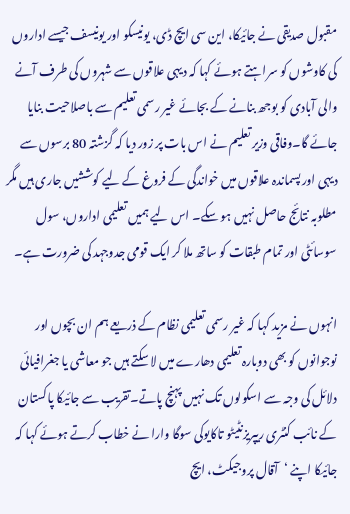مقبول صدیقی نے جائیکا، این سی ایچ ڈی، یونیسکو اور یونیسف جیسے اداروں کی کاوشوں کو سراہتے ہوئے کہا کہ دیہی علاقوں سے شہروں کی طرف آنے والی آبادی کو بوجھ بنانے کے بجائے غیر رسمی تعلیم سے باصلاحیت بنایا جائے گا۔وفاقی وزیر تعلیم نے اس بات پر زور دیا کہ گزشتہ 80 برسوں سے دیہی اور پسماندہ علاقوں میں خواندگی کے فروغ کے لیے کوششیں جاری ہیں مگر مطلوبہ نتائج حاصل نہیں ہو سکے۔ اس لیے ہمیں تعلیمی اداروں، سول سوسائٹی اور تمام طبقات کو ساتھ ملا کر ایک قومی جدوجہد کی ضرورت ہے۔

انہوں نے مزید کہا کہ غیر رسمی تعلیمی نظام کے ذریعے ہم ان بچوں اور نوجوانوں کو بھی دوبارہ تعلیمی دھارے میں لا سکتے ہیں جو معاشی یا جغرافیائی دلائل کی وجہ سے اسکولوں تک نہیں پہنچ پاتے۔تقریب سے جائیکا پاکستان کے نائب کنٹری ریپریزنٹیٹو تاکایوکی سوگا وارا نے خطاب کرتے ہوئے کہا کہ جائیکا اپنے ‘آقال پروجیکٹ، ایچ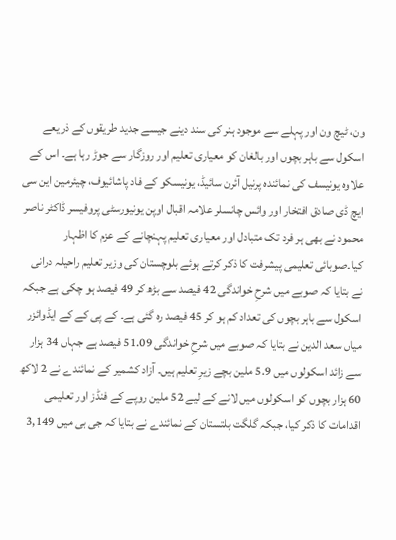ون، ٹیچ ون اور پہلے سے موجود ہنر کی سند دینے جیسے جدید طریقوں کے ذریعے اسکول سے باہر بچوں اور بالغان کو معیاری تعلیم اور روزگار سے جوڑ رہا ہے۔ اس کے علاوہ یونیسف کی نمائندہ پرنیل آئرن سائیڈ، یونیسکو کے فاد پاشائیوف، چیئرمین این سی ایچ ڈی صادق افتخار اور وائس چانسلر علامہ اقبال اوپن یونیورسٹی پروفیسر ڈاکٹر ناصر محمود نے بھی ہر فرد تک متبادل اور معیاری تعلیم پہنچانے کے عزم کا اظہار کیا۔صوبائی تعلیمی پیشرفت کا ذکر کرتے ہوئے بلوچستان کی وزیر تعلیم راحیلہ درانی نے بتایا کہ صوبے میں شرحِ خواندگی 42 فیصد سے بڑھ کر 49 فیصد ہو چکی ہے جبکہ اسکول سے باہر بچوں کی تعداد کم ہو کر 45 فیصد رہ گئی ہے۔ کے پی کے کے ایڈوائزر میاں سعد الدین نے بتایا کہ صوبے میں شرحِ خواندگی 51.09 فیصد ہے جہاں 34 ہزار سے زائد اسکولوں میں 5.9 ملین بچے زیرِ تعلیم ہیں۔ آزاد کشمیر کے نمائندے نے 2 لاکھ 60 ہزار بچوں کو اسکولوں میں لانے کے لیے 52 ملین روپے کے فنڈز اور تعلیمی اقدامات کا ذکر کیا، جبکہ گلگت بلتستان کے نمائندے نے بتایا کہ جی بی میں 3,149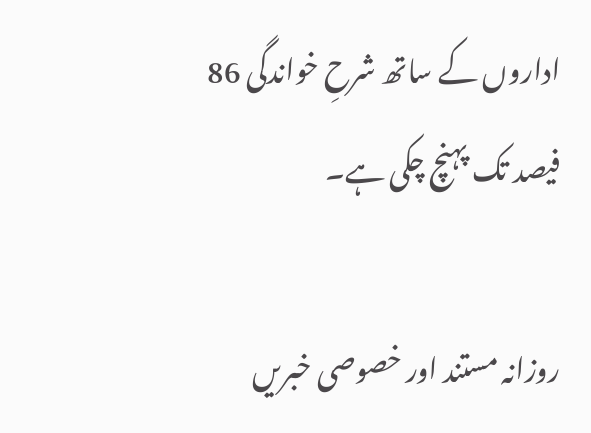اداروں کے ساتھ شرحِ خواندگی 86 فیصد تک پہنچ چکی ہے۔

روزانہ مستند اور خصوصی خبریں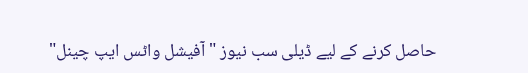حاصل کرنے کے لیے ڈیلی سب نیوز "آفیشل واٹس ایپ چینل"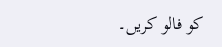کو فالو کریں۔